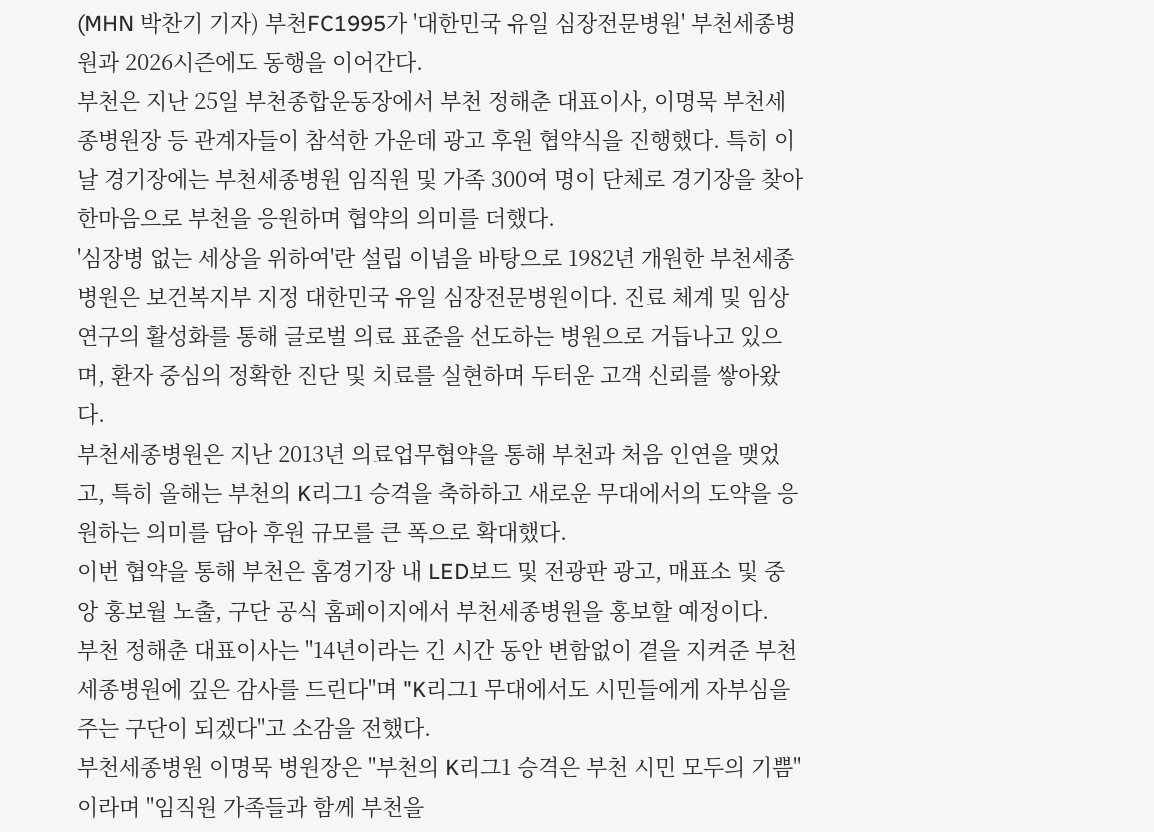(MHN 박찬기 기자) 부천FC1995가 '대한민국 유일 심장전문병원' 부천세종병원과 2026시즌에도 동행을 이어간다.
부천은 지난 25일 부천종합운동장에서 부천 정해춘 대표이사, 이명묵 부천세종병원장 등 관계자들이 참석한 가운데 광고 후원 협약식을 진행했다. 특히 이날 경기장에는 부천세종병원 임직원 및 가족 300여 명이 단체로 경기장을 찾아 한마음으로 부천을 응원하며 협약의 의미를 더했다.
'심장병 없는 세상을 위하여'란 설립 이념을 바탕으로 1982년 개원한 부천세종병원은 보건복지부 지정 대한민국 유일 심장전문병원이다. 진료 체계 및 임상 연구의 활성화를 통해 글로벌 의료 표준을 선도하는 병원으로 거듭나고 있으며, 환자 중심의 정확한 진단 및 치료를 실현하며 두터운 고객 신뢰를 쌓아왔다.
부천세종병원은 지난 2013년 의료업무협약을 통해 부천과 처음 인연을 맺었고, 특히 올해는 부천의 K리그1 승격을 축하하고 새로운 무대에서의 도약을 응원하는 의미를 담아 후원 규모를 큰 폭으로 확대했다.
이번 협약을 통해 부천은 홈경기장 내 LED보드 및 전광판 광고, 매표소 및 중앙 홍보월 노출, 구단 공식 홈페이지에서 부천세종병원을 홍보할 예정이다.
부천 정해춘 대표이사는 "14년이라는 긴 시간 동안 변함없이 곁을 지켜준 부천세종병원에 깊은 감사를 드린다"며 "K리그1 무대에서도 시민들에게 자부심을 주는 구단이 되겠다"고 소감을 전했다.
부천세종병원 이명묵 병원장은 "부천의 K리그1 승격은 부천 시민 모두의 기쁨"이라며 "임직원 가족들과 함께 부천을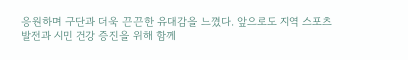응원하며 구단과 더욱 끈끈한 유대감을 느꼈다. 앞으로도 지역 스포츠 발전과 시민 건강 증진을 위해 함께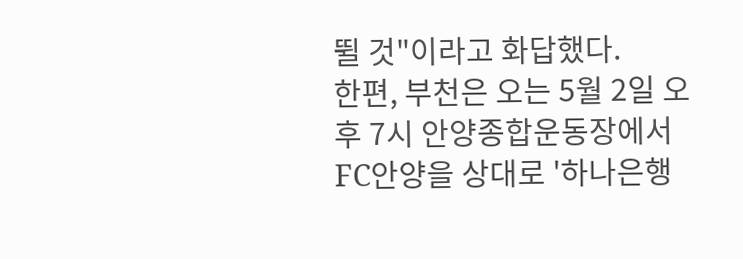뛸 것"이라고 화답했다.
한편, 부천은 오는 5월 2일 오후 7시 안양종합운동장에서 FC안양을 상대로 '하나은행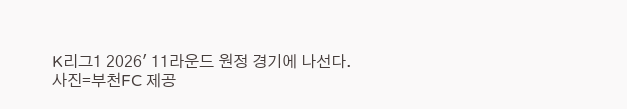K리그1 2026' 11라운드 원정 경기에 나선다.
사진=부천FC 제공